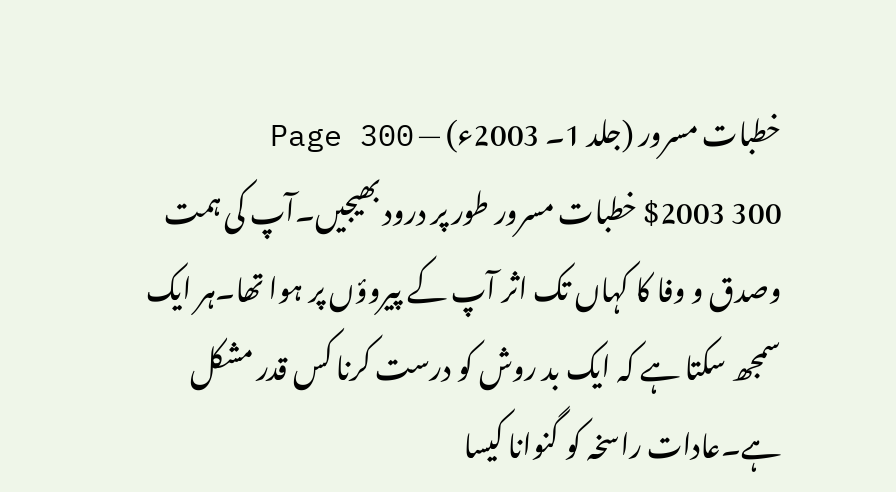خطبات مسرور (جلد 1۔ 2003ء) — Page 300
300 $2003 خطبات مسرور طور پر درود بھیجیں۔آپ کی ہمت وصدق و وفا کا کہاں تک اثر آپ کے پیروؤں پر ہوا تھا۔ہر ایک سمجھ سکتا ہے کہ ایک بد روش کو درست کرنا کس قدر مشکل ہے۔عادات راسخہ کو گنوانا کیسا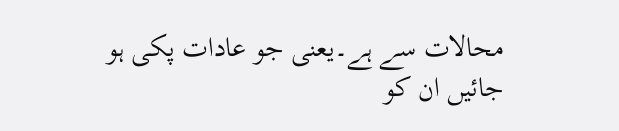محالات سے ہے۔یعنی جو عادات پکی ہو جائیں ان کو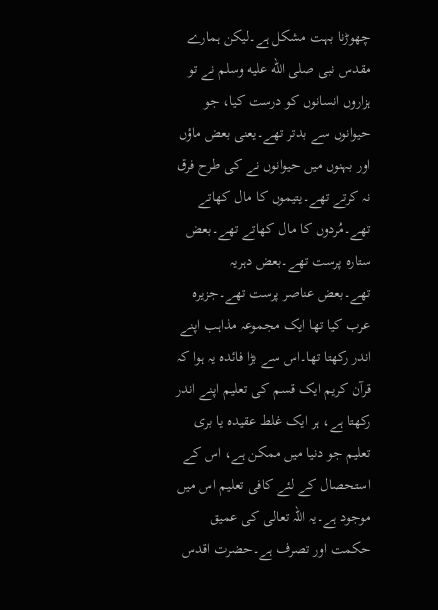چھوڑنا بہت مشکل ہے۔لیکن ہمارے مقدس نبی صلى الله عليه وسلم نے تو ہزاروں انسانوں کو درست کیا، جو حیوانوں سے بدتر تھے۔یعنی بعض ماؤں اور بہنوں میں حیوانوں نے کی طرح فرق نہ کرتے تھے۔یتیموں کا مال کھاتے تھے۔مُردوں کا مال کھاتے تھے۔بعض ستارہ پرست تھے۔بعض دہریہ تھے۔بعض عناصر پرست تھے۔جزیرہ عرب کیا تھا ایک مجموعہ مذاہب اپنے اندر رکھتا تھا۔اس سے بڑا فائدہ یہ ہوا کہ قرآن کریم ایک قسم کی تعلیم اپنے اندر رکھتا ہے، ہر ایک غلط عقیدہ یا بری تعلیم جو دنیا میں ممکن ہے، اس کے استحصال کے لئے کافی تعلیم اس میں موجود ہے۔یہ اللہ تعالی کی عمیق حکمت اور تصرف ہے۔حضرت اقدس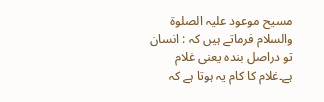مسیح موعود علیہ الصلوۃ والسلام فرماتے ہیں کہ : انسان تو دراصل بندہ یعنی غلام ہے۔غلام کا کام یہ ہوتا ہے کہ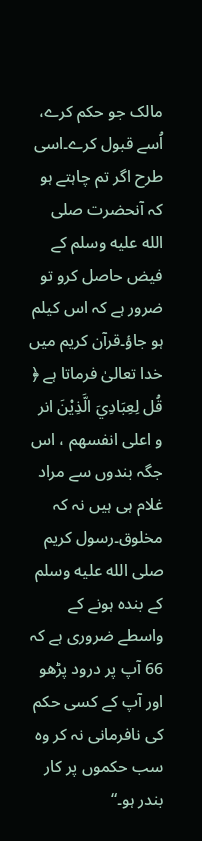مالک جو حکم کرے، اُسے قبول کرے۔اسی طرح اگر تم چاہتے ہو کہ آنحضرت صلى الله عليه وسلم کے فیض حاصل کرو تو ضرور ہے کہ اس کیلم ہو جاؤ۔قرآن کریم میں خدا تعالیٰ فرماتا ہے ﴿ قُل لِعِبَادِيَ الَّذِيْنَ انر و اعلی انفسهم ، اس جگہ بندوں سے مراد غلام ہی ہیں نہ کہ مخلوق۔رسول کریم صلى الله عليه وسلم کے بندہ ہونے کے واسطے ضروری ہے کہ 66 آپ پر درود پڑھو اور آپ کے کسی حکم کی نافرمانی نہ کر وہ سب حکموں پر کار بندر ہو۔“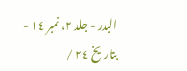البدر - جلد ۲، نمبر ١٤ - بتاريخ ٢٤ /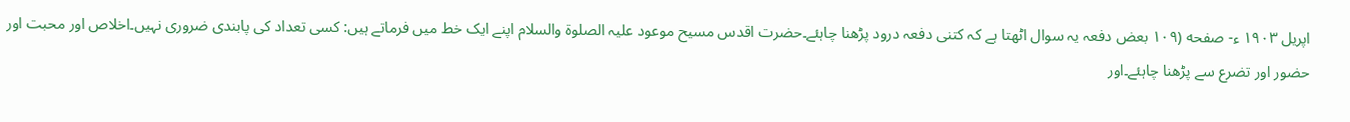اپریل ۱۹۰۳ ء- صفحه (۱۰۹ بعض دفعہ یہ سوال اٹھتا ہے کہ کتنی دفعہ درود پڑھنا چاہئے۔حضرت اقدس مسیح موعود علیہ الصلوۃ والسلام اپنے ایک خط میں فرماتے ہیں: کسی تعداد کی پابندی ضروری نہیں۔اخلاص اور محبت اور حضور اور تضرع سے پڑھنا چاہئے۔اور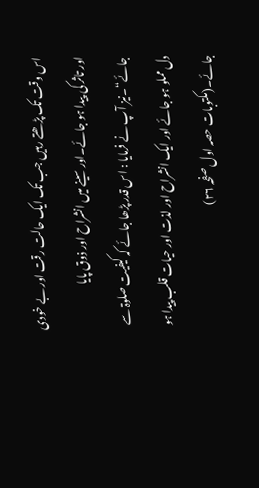اس وقت تک پڑھتے رہیں جب تک ایک حالت رقت اور بے خودی اور تاثر کی پیدا ہو جائے۔اور سینے میں انشراح اور ذوق پایا جائے“۔نیز آپ نے فرمایا : اس قدر پڑھا جائے کہ کیفیت صلوۃ سے دل مملو ہو جائے اور ایک انشراح اور لذت اور حیات قلب پیدا ہو جائے۔(مکتوبات حصہ اول صفحہ ۲۶)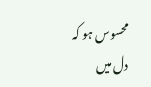محسوس ہو کہ دل میں